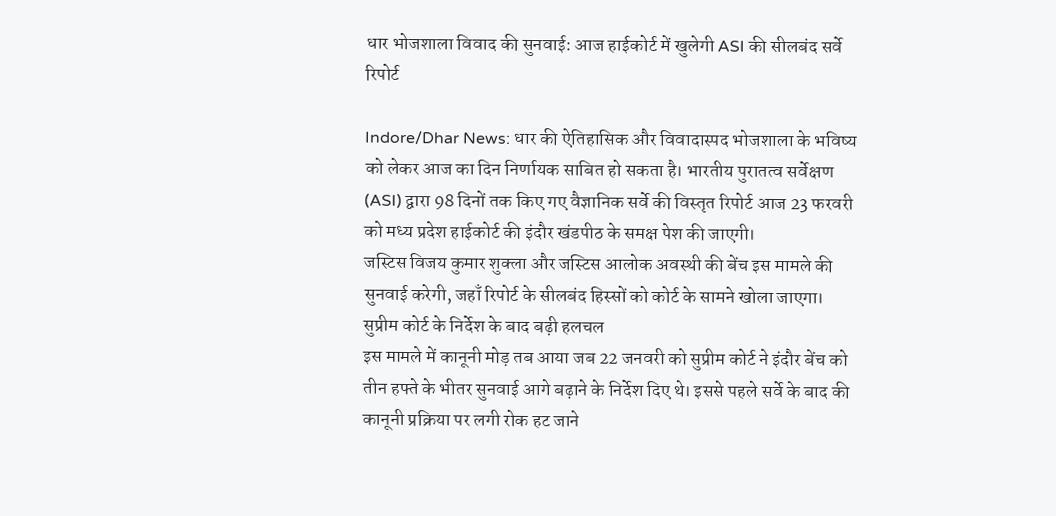धार भोजशाला विवाद की सुनवाई: आज हाईकोर्ट में खुलेगी ASI की सीलबंद सर्वे रिपोर्ट

Indore/Dhar News: धार की ऐतिहासिक और विवादास्पद भोजशाला के भविष्य को लेकर आज का दिन निर्णायक साबित हो सकता है। भारतीय पुरातत्व सर्वेक्षण (ASI) द्वारा 98 दिनों तक किए गए वैज्ञानिक सर्वे की विस्तृत रिपोर्ट आज 23 फरवरी को मध्य प्रदेश हाईकोर्ट की इंदौर खंडपीठ के समक्ष पेश की जाएगी।
जस्टिस विजय कुमार शुक्ला और जस्टिस आलोक अवस्थी की बेंच इस मामले की सुनवाई करेगी, जहाँ रिपोर्ट के सीलबंद हिस्सों को कोर्ट के सामने खोला जाएगा।
सुप्रीम कोर्ट के निर्देश के बाद बढ़ी हलचल
इस मामले में कानूनी मोड़ तब आया जब 22 जनवरी को सुप्रीम कोर्ट ने इंदौर बेंच को तीन हफ्ते के भीतर सुनवाई आगे बढ़ाने के निर्देश दिए थे। इससे पहले सर्वे के बाद की कानूनी प्रक्रिया पर लगी रोक हट जाने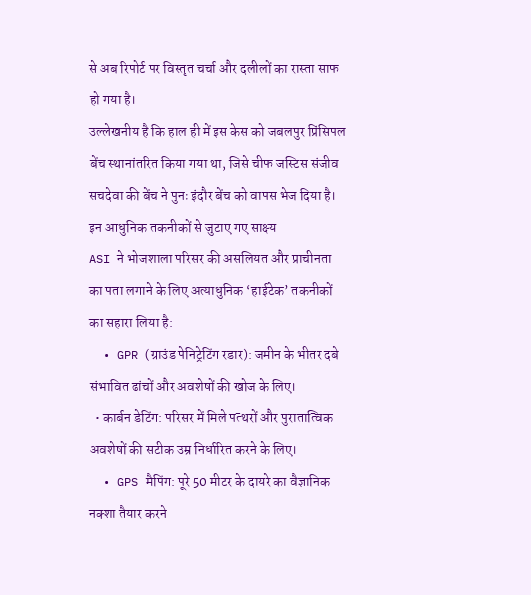से अब रिपोर्ट पर विस्तृत चर्चा और दलीलों का रास्ता साफ हो गया है।
उल्लेखनीय है कि हाल ही में इस केस को जबलपुर प्रिंसिपल बेंच स्थानांतरित किया गया था, जिसे चीफ जस्टिस संजीव सचदेवा की बेंच ने पुनः इंदौर बेंच को वापस भेज दिया है।
इन आधुनिक तकनीकों से जुटाए गए साक्ष्य
ASI ने भोजशाला परिसर की असलियत और प्राचीनता का पता लगाने के लिए अत्याधुनिक ‘हाईटेक’ तकनीकों का सहारा लिया है:
  • GPR (ग्राउंड पेनिट्रेटिंग रडार): जमीन के भीतर दबे संभावित ढांचों और अवशेषों की खोज के लिए।
  • कार्बन डेटिंग: परिसर में मिले पत्थरों और पुरातात्विक अवशेषों की सटीक उम्र निर्धारित करने के लिए।
  • GPS मैपिंग: पूरे 50 मीटर के दायरे का वैज्ञानिक नक्शा तैयार करने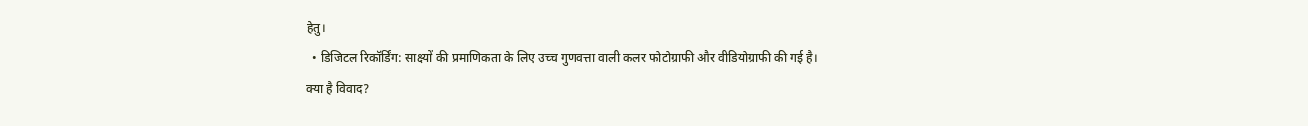हेतु।
  • डिजिटल रिकॉर्डिंग: साक्ष्यों की प्रमाणिकता के लिए उच्च गुणवत्ता वाली कलर फोटोग्राफी और वीडियोग्राफी की गई है।
क्या है विवाद?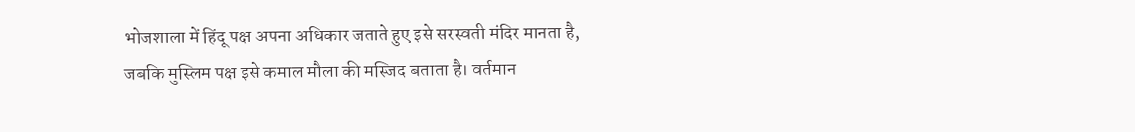भोजशाला में हिंदू पक्ष अपना अधिकार जताते हुए इसे सरस्वती मंदिर मानता है, जबकि मुस्लिम पक्ष इसे कमाल मौला की मस्जिद बताता है। वर्तमान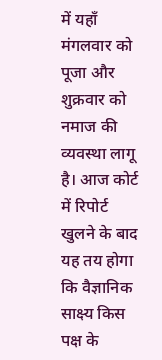में यहाँ मंगलवार को पूजा और शुक्रवार को नमाज की व्यवस्था लागू है। आज कोर्ट में रिपोर्ट खुलने के बाद यह तय होगा कि वैज्ञानिक साक्ष्य किस पक्ष के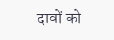दावों को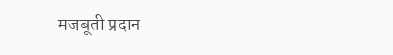मजबूती प्रदान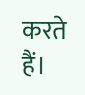करते हैं।